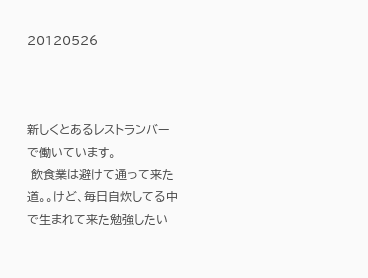20120526



新しくとあるレストランバーで働いています。
 飲食業は避けて通って来た道。。けど、毎日自炊してる中で生まれて来た勉強したい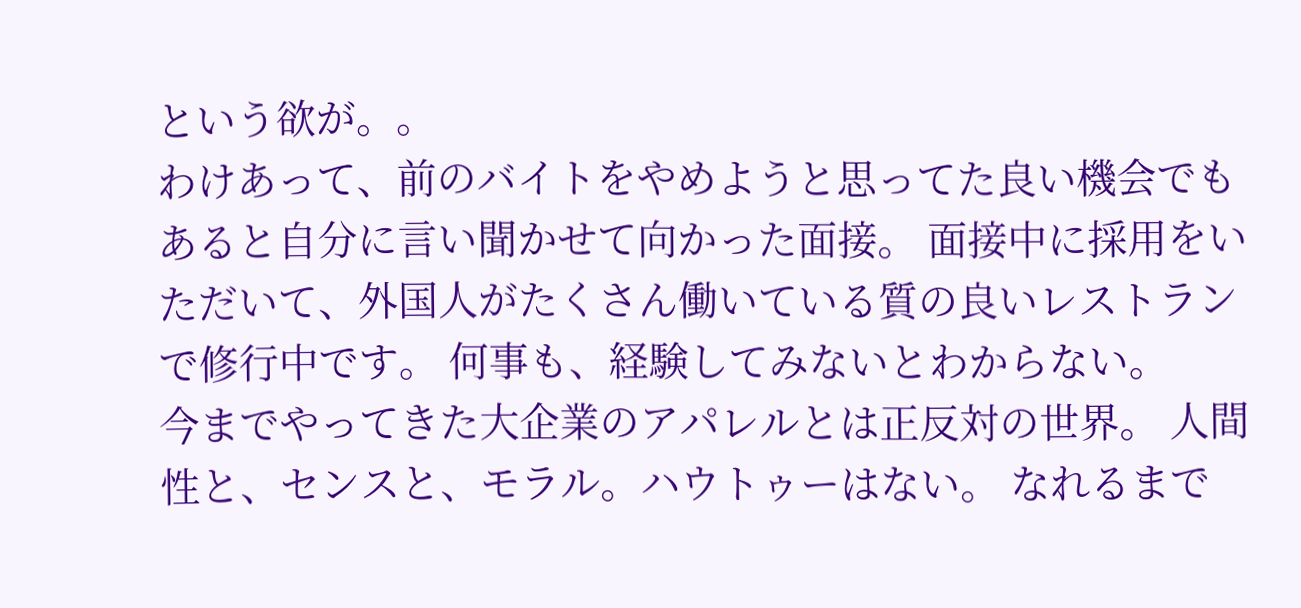という欲が。。
わけあって、前のバイトをやめようと思ってた良い機会でもあると自分に言い聞かせて向かった面接。 面接中に採用をいただいて、外国人がたくさん働いている質の良いレストランで修行中です。 何事も、経験してみないとわからない。
今までやってきた大企業のアパレルとは正反対の世界。 人間性と、センスと、モラル。ハウトゥーはない。 なれるまで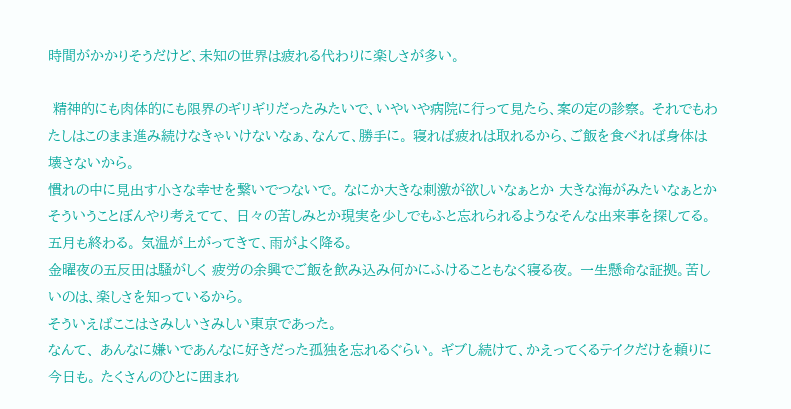時間がかかりそうだけど、未知の世界は疲れる代わりに楽しさが多い。

 精神的にも肉体的にも限界のギリギリだったみたいで、いやいや病院に行って見たら、案の定の診察。 それでもわたしはこのまま進み続けなきゃいけないなぁ、なんて、勝手に。 寝れば疲れは取れるから、ご飯を食べれば身体は壊さないから。
慣れの中に見出す小さな幸せを繋いでつないで。 なにか大きな刺激が欲しいなぁとか 大きな海がみたいなぁとか そういうことぼんやり考えてて、 日々の苦しみとか現実を少しでもふと忘れられるようなそんな出来事を探してる。 五月も終わる。 気温が上がってきて、雨がよく降る。
金曜夜の五反田は騒がしく 疲労の余興でご飯を飲み込み何かにふけることもなく寝る夜。 一生懸命な証拠。苦しいのは、楽しさを知っているから。
そういえばここはさみしいさみしい東京であった。
なんて、 あんなに嫌いであんなに好きだった孤独を忘れるぐらい。 ギブし続けて、かえってくるテイクだけを頼りに今日も。 たくさんのひとに囲まれ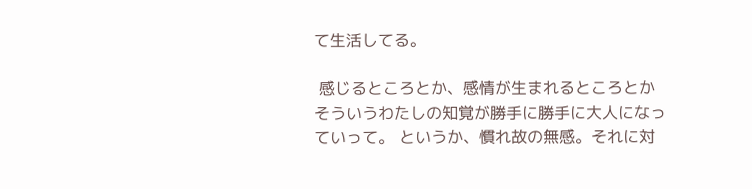て生活してる。

 感じるところとか、感情が生まれるところとか そういうわたしの知覚が勝手に勝手に大人になっていって。 というか、慣れ故の無感。それに対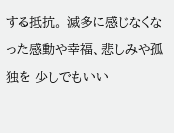する抵抗。 滅多に感じなくなった感動や幸福、悲しみや孤独を 少しでもいい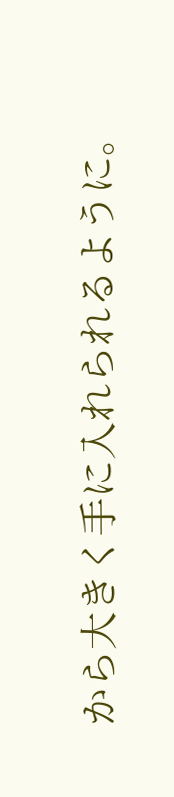から大きく手に入れられるように。